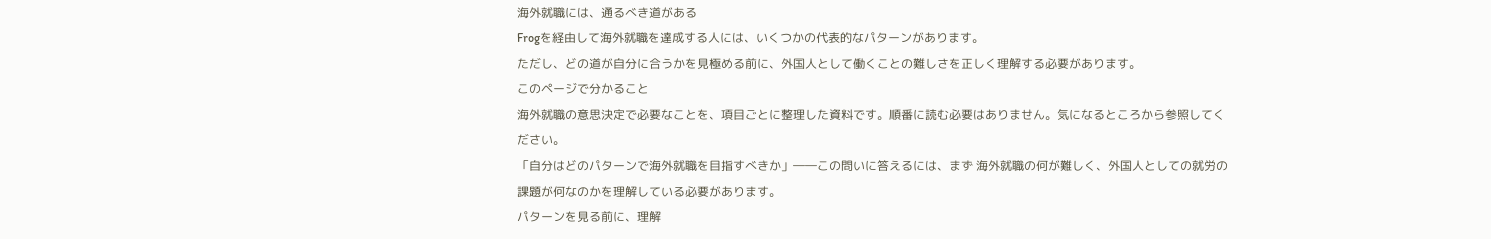海外就職には、通るべき道がある
Frogを経由して海外就職を達成する人には、いくつかの代表的なパターンがあります。
ただし、どの道が自分に合うかを見極める前に、外国人として働くことの難しさを正しく理解する必要があります。
このページで分かること
海外就職の意思決定で必要なことを、項目ごとに整理した資料です。順番に読む必要はありません。気になるところから参照してください。
「自分はどのパターンで海外就職を目指すべきか」――この問いに答えるには、まず 海外就職の何が難しく、外国人としての就労の課題が何なのかを理解している必要があります。
パターンを見る前に、理解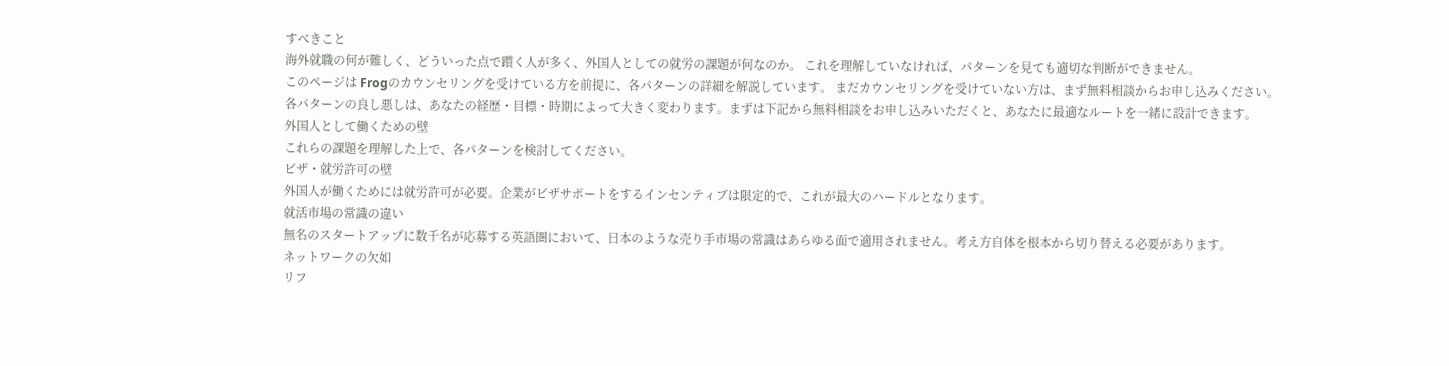すべきこと
海外就職の何が難しく、どういった点で躓く人が多く、外国人としての就労の課題が何なのか。 これを理解していなければ、パターンを見ても適切な判断ができません。
このページは Frogのカウンセリングを受けている方を前提に、各パターンの詳細を解説しています。 まだカウンセリングを受けていない方は、まず無料相談からお申し込みください。
各パターンの良し悪しは、あなたの経歴・目標・時期によって大きく変わります。まずは下記から無料相談をお申し込みいただくと、あなたに最適なルートを一緒に設計できます。
外国人として働くための壁
これらの課題を理解した上で、各パターンを検討してください。
ビザ・就労許可の壁
外国人が働くためには就労許可が必要。企業がビザサポートをするインセンティブは限定的で、これが最大のハードルとなります。
就活市場の常識の違い
無名のスタートアップに数千名が応募する英語圏において、日本のような売り手市場の常識はあらゆる面で適用されません。考え方自体を根本から切り替える必要があります。
ネットワークの欠如
リフ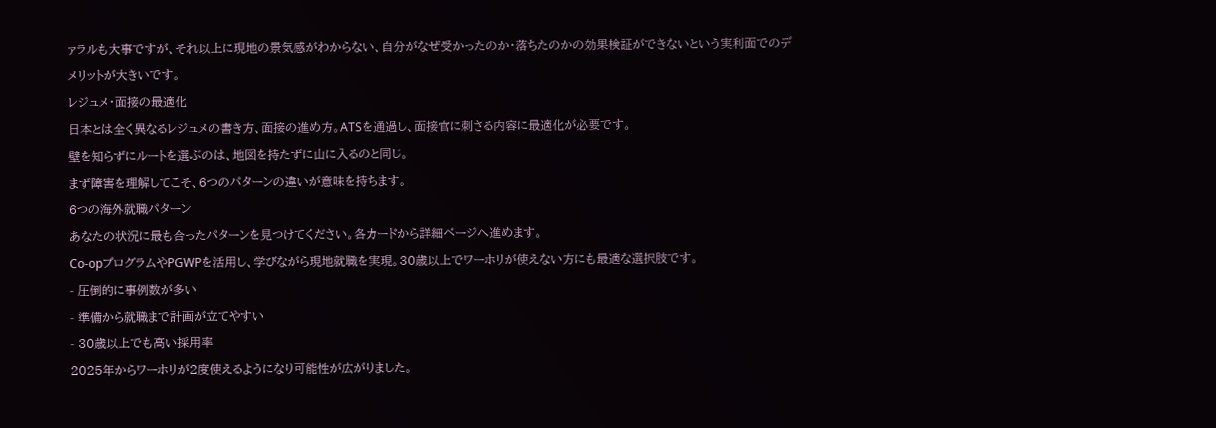ァラルも大事ですが、それ以上に現地の景気感がわからない、自分がなぜ受かったのか・落ちたのかの効果検証ができないという実利面でのデメリットが大きいです。
レジュメ・面接の最適化
日本とは全く異なるレジュメの書き方、面接の進め方。ATSを通過し、面接官に刺さる内容に最適化が必要です。
壁を知らずにルートを選ぶのは、地図を持たずに山に入るのと同じ。
まず障害を理解してこそ、6つのパターンの違いが意味を持ちます。
6つの海外就職パターン
あなたの状況に最も合ったパターンを見つけてください。各カードから詳細ページへ進めます。
Co-opプログラムやPGWPを活用し、学びながら現地就職を実現。30歳以上でワーホリが使えない方にも最適な選択肢です。
- 圧倒的に事例数が多い
- 準備から就職まで計画が立てやすい
- 30歳以上でも高い採用率
2025年からワーホリが2度使えるようになり可能性が広がりました。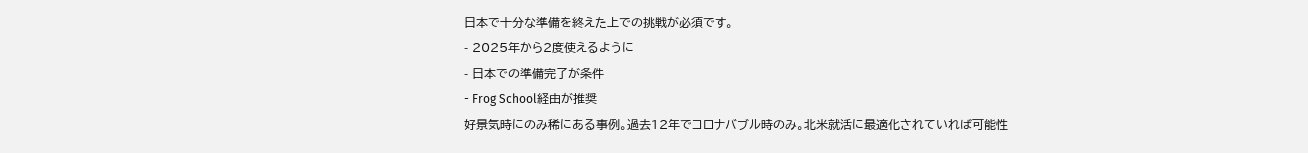日本で十分な準備を終えた上での挑戦が必須です。
- 2025年から2度使えるように
- 日本での準備完了が条件
- Frog School経由が推奨
好景気時にのみ稀にある事例。過去12年でコロナバブル時のみ。北米就活に最適化されていれば可能性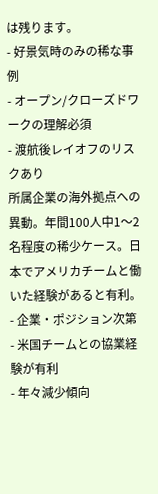は残ります。
- 好景気時のみの稀な事例
- オープン/クローズドワークの理解必須
- 渡航後レイオフのリスクあり
所属企業の海外拠点への異動。年間100人中1〜2名程度の稀少ケース。日本でアメリカチームと働いた経験があると有利。
- 企業・ポジション次第
- 米国チームとの協業経験が有利
- 年々減少傾向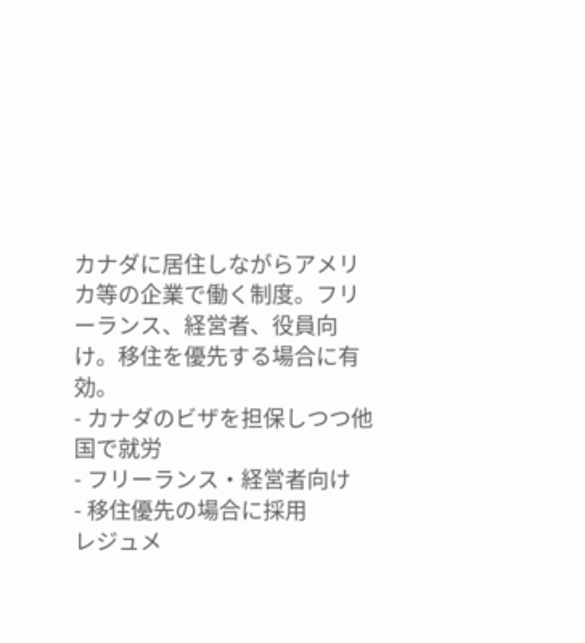カナダに居住しながらアメリカ等の企業で働く制度。フリーランス、経営者、役員向け。移住を優先する場合に有効。
- カナダのビザを担保しつつ他国で就労
- フリーランス・経営者向け
- 移住優先の場合に採用
レジュメ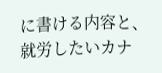に書ける内容と、就労したいカナ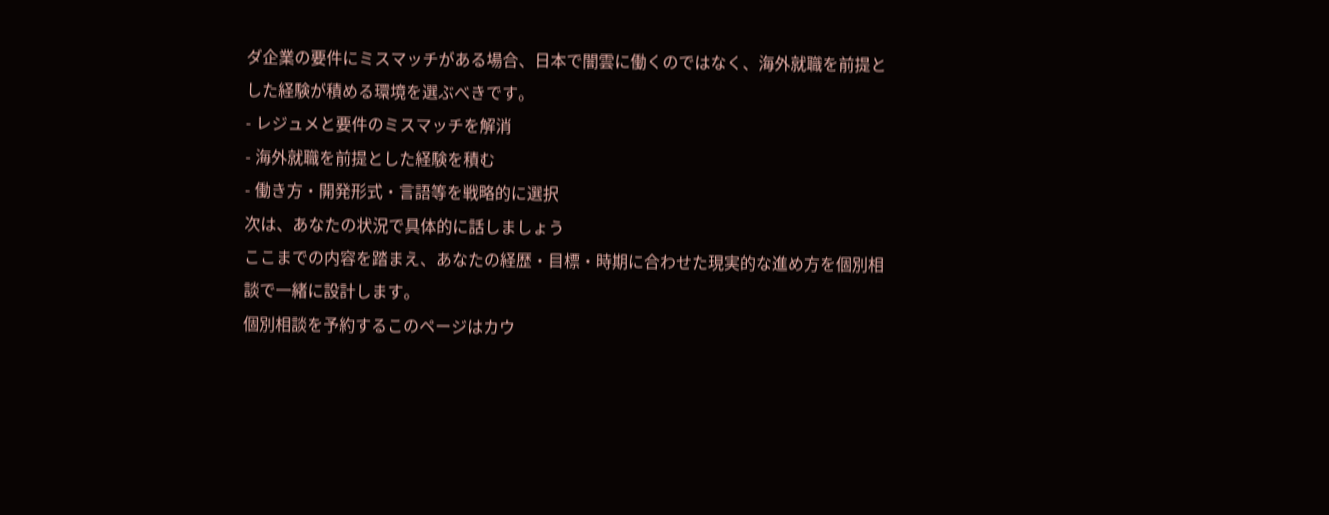ダ企業の要件にミスマッチがある場合、日本で闇雲に働くのではなく、海外就職を前提とした経験が積める環境を選ぶべきです。
- レジュメと要件のミスマッチを解消
- 海外就職を前提とした経験を積む
- 働き方・開発形式・言語等を戦略的に選択
次は、あなたの状況で具体的に話しましょう
ここまでの内容を踏まえ、あなたの経歴・目標・時期に合わせた現実的な進め方を個別相談で一緒に設計します。
個別相談を予約するこのページはカウ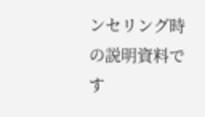ンセリング時の説明資料です